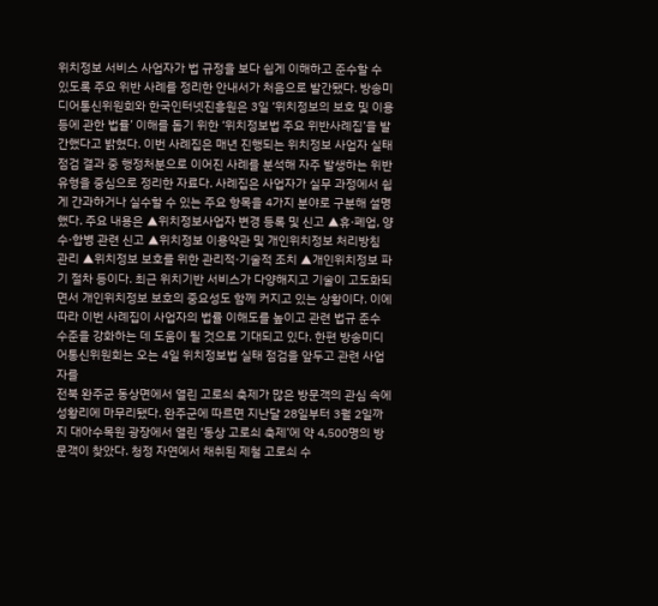위치정보 서비스 사업자가 법 규정을 보다 쉽게 이해하고 준수할 수 있도록 주요 위반 사례를 정리한 안내서가 처음으로 발간됐다. 방송미디어통신위원회와 한국인터넷진흥원은 3일 ‘위치정보의 보호 및 이용 등에 관한 법률’ 이해를 돕기 위한 ‘위치정보법 주요 위반사례집’을 발간했다고 밝혔다. 이번 사례집은 매년 진행되는 위치정보 사업자 실태 점검 결과 중 행정처분으로 이어진 사례를 분석해 자주 발생하는 위반 유형을 중심으로 정리한 자료다. 사례집은 사업자가 실무 과정에서 쉽게 간과하거나 실수할 수 있는 주요 항목을 4가지 분야로 구분해 설명했다. 주요 내용은 ▲위치정보사업자 변경 등록 및 신고 ▲휴·폐업, 양수·합병 관련 신고 ▲위치정보 이용약관 및 개인위치정보 처리방침 관리 ▲위치정보 보호를 위한 관리적·기술적 조치 ▲개인위치정보 파기 절차 등이다. 최근 위치기반 서비스가 다양해지고 기술이 고도화되면서 개인위치정보 보호의 중요성도 함께 커지고 있는 상황이다. 이에 따라 이번 사례집이 사업자의 법률 이해도를 높이고 관련 법규 준수 수준을 강화하는 데 도움이 될 것으로 기대되고 있다. 한편 방송미디어통신위원회는 오는 4일 위치정보법 실태 점검을 앞두고 관련 사업자를
전북 완주군 동상면에서 열린 고로쇠 축제가 많은 방문객의 관심 속에 성황리에 마무리됐다. 완주군에 따르면 지난달 28일부터 3월 2일까지 대아수목원 광장에서 열린 ‘동상 고로쇠 축제’에 약 4,500명의 방문객이 찾았다. 청정 자연에서 채취된 제철 고로쇠 수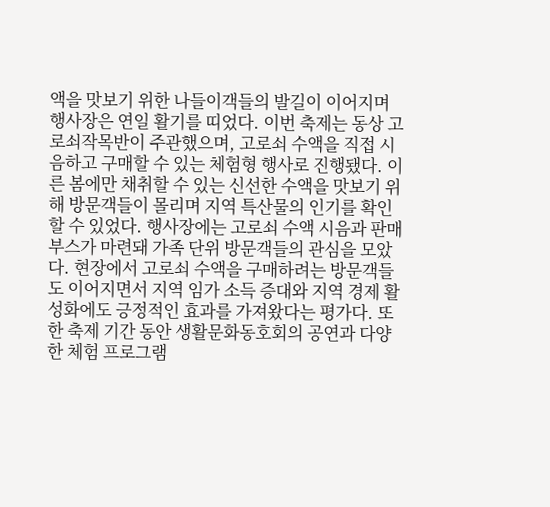액을 맛보기 위한 나들이객들의 발길이 이어지며 행사장은 연일 활기를 띠었다. 이번 축제는 동상 고로쇠작목반이 주관했으며, 고로쇠 수액을 직접 시음하고 구매할 수 있는 체험형 행사로 진행됐다. 이른 봄에만 채취할 수 있는 신선한 수액을 맛보기 위해 방문객들이 몰리며 지역 특산물의 인기를 확인할 수 있었다. 행사장에는 고로쇠 수액 시음과 판매 부스가 마련돼 가족 단위 방문객들의 관심을 모았다. 현장에서 고로쇠 수액을 구매하려는 방문객들도 이어지면서 지역 임가 소득 증대와 지역 경제 활성화에도 긍정적인 효과를 가져왔다는 평가다. 또한 축제 기간 동안 생활문화동호회의 공연과 다양한 체험 프로그램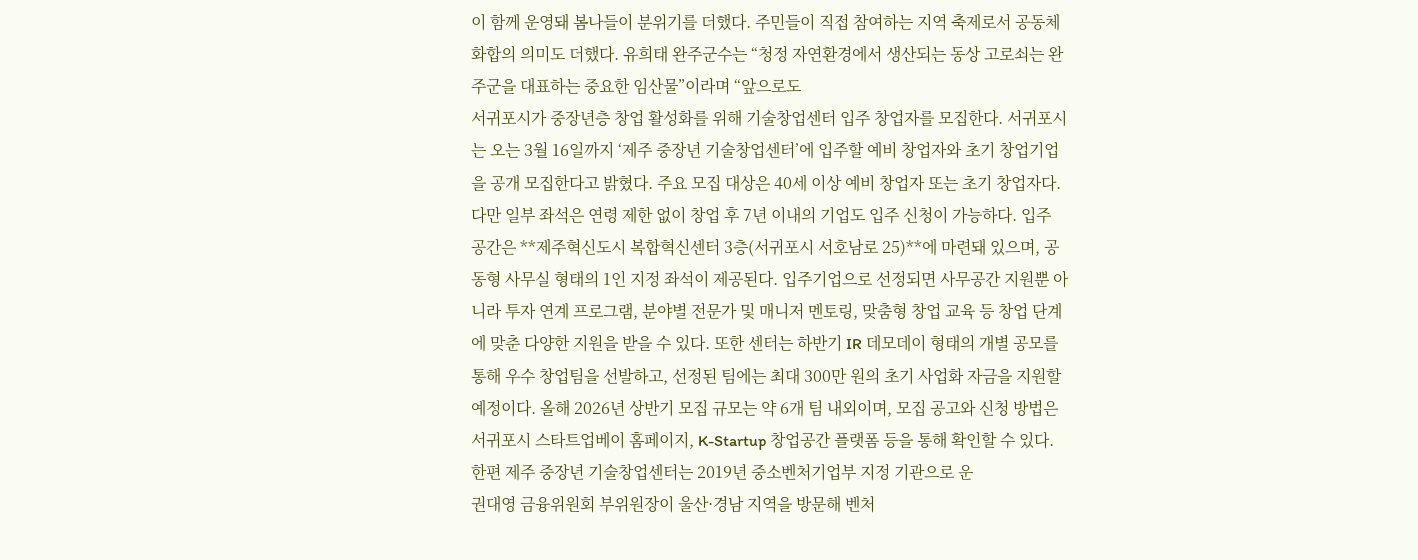이 함께 운영돼 봄나들이 분위기를 더했다. 주민들이 직접 참여하는 지역 축제로서 공동체 화합의 의미도 더했다. 유희태 완주군수는 “청정 자연환경에서 생산되는 동상 고로쇠는 완주군을 대표하는 중요한 임산물”이라며 “앞으로도
서귀포시가 중장년층 창업 활성화를 위해 기술창업센터 입주 창업자를 모집한다. 서귀포시는 오는 3월 16일까지 ‘제주 중장년 기술창업센터’에 입주할 예비 창업자와 초기 창업기업을 공개 모집한다고 밝혔다. 주요 모집 대상은 40세 이상 예비 창업자 또는 초기 창업자다. 다만 일부 좌석은 연령 제한 없이 창업 후 7년 이내의 기업도 입주 신청이 가능하다. 입주 공간은 **제주혁신도시 복합혁신센터 3층(서귀포시 서호남로 25)**에 마련돼 있으며, 공동형 사무실 형태의 1인 지정 좌석이 제공된다. 입주기업으로 선정되면 사무공간 지원뿐 아니라 투자 연계 프로그램, 분야별 전문가 및 매니저 멘토링, 맞춤형 창업 교육 등 창업 단계에 맞춘 다양한 지원을 받을 수 있다. 또한 센터는 하반기 IR 데모데이 형태의 개별 공모를 통해 우수 창업팀을 선발하고, 선정된 팀에는 최대 300만 원의 초기 사업화 자금을 지원할 예정이다. 올해 2026년 상반기 모집 규모는 약 6개 팀 내외이며, 모집 공고와 신청 방법은 서귀포시 스타트업베이 홈페이지, K-Startup 창업공간 플랫폼 등을 통해 확인할 수 있다. 한편 제주 중장년 기술창업센터는 2019년 중소벤처기업부 지정 기관으로 운
권대영 금융위원회 부위원장이 울산·경남 지역을 방문해 벤처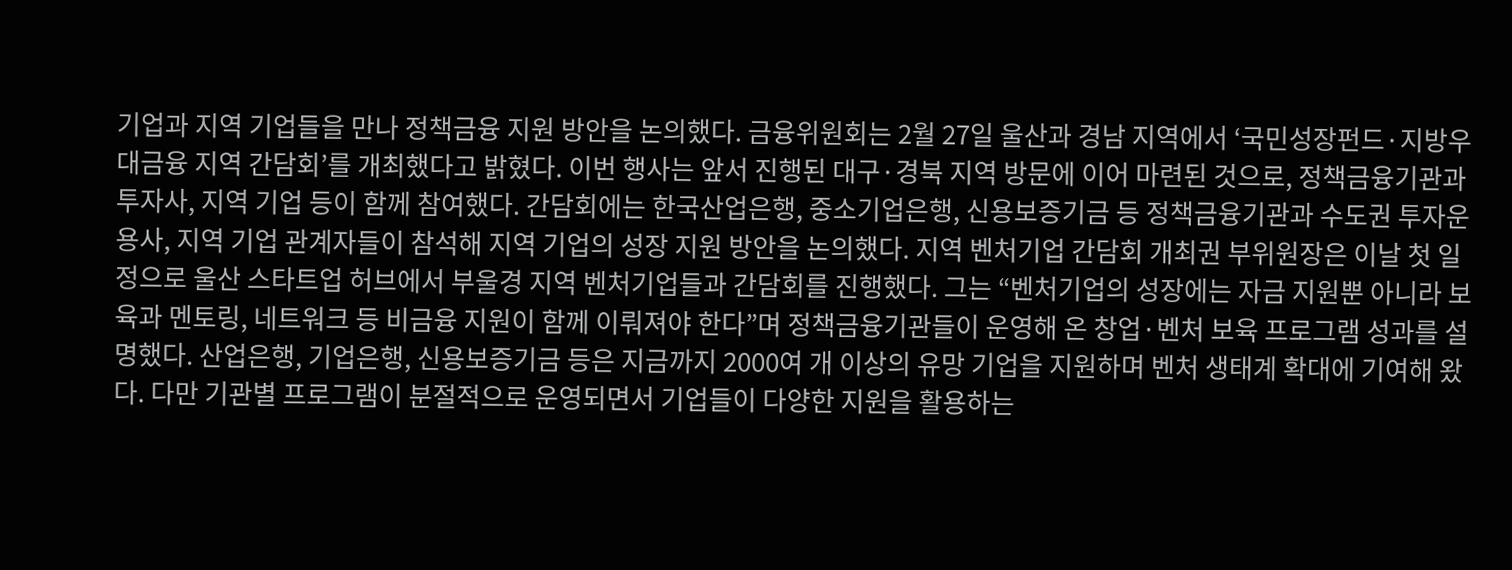기업과 지역 기업들을 만나 정책금융 지원 방안을 논의했다. 금융위원회는 2월 27일 울산과 경남 지역에서 ‘국민성장펀드·지방우대금융 지역 간담회’를 개최했다고 밝혔다. 이번 행사는 앞서 진행된 대구·경북 지역 방문에 이어 마련된 것으로, 정책금융기관과 투자사, 지역 기업 등이 함께 참여했다. 간담회에는 한국산업은행, 중소기업은행, 신용보증기금 등 정책금융기관과 수도권 투자운용사, 지역 기업 관계자들이 참석해 지역 기업의 성장 지원 방안을 논의했다. 지역 벤처기업 간담회 개최권 부위원장은 이날 첫 일정으로 울산 스타트업 허브에서 부울경 지역 벤처기업들과 간담회를 진행했다. 그는 “벤처기업의 성장에는 자금 지원뿐 아니라 보육과 멘토링, 네트워크 등 비금융 지원이 함께 이뤄져야 한다”며 정책금융기관들이 운영해 온 창업·벤처 보육 프로그램 성과를 설명했다. 산업은행, 기업은행, 신용보증기금 등은 지금까지 2000여 개 이상의 유망 기업을 지원하며 벤처 생태계 확대에 기여해 왔다. 다만 기관별 프로그램이 분절적으로 운영되면서 기업들이 다양한 지원을 활용하는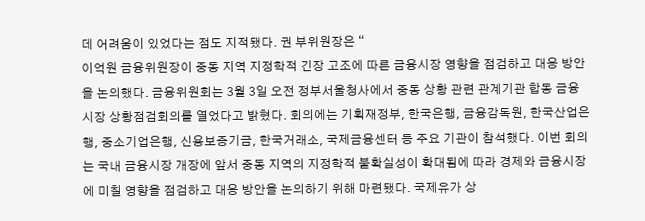데 어려움이 있었다는 점도 지적됐다. 권 부위원장은 “
이억원 금융위원장이 중동 지역 지정학적 긴장 고조에 따른 금융시장 영향을 점검하고 대응 방안을 논의했다. 금융위원회는 3월 3일 오전 정부서울청사에서 중동 상황 관련 관계기관 합동 금융시장 상황점검회의를 열었다고 밝혔다. 회의에는 기획재정부, 한국은행, 금융감독원, 한국산업은행, 중소기업은행, 신용보증기금, 한국거래소, 국제금융센터 등 주요 기관이 참석했다. 이번 회의는 국내 금융시장 개장에 앞서 중동 지역의 지정학적 불확실성이 확대됨에 따라 경제와 금융시장에 미칠 영향을 점검하고 대응 방안을 논의하기 위해 마련됐다. 국제유가 상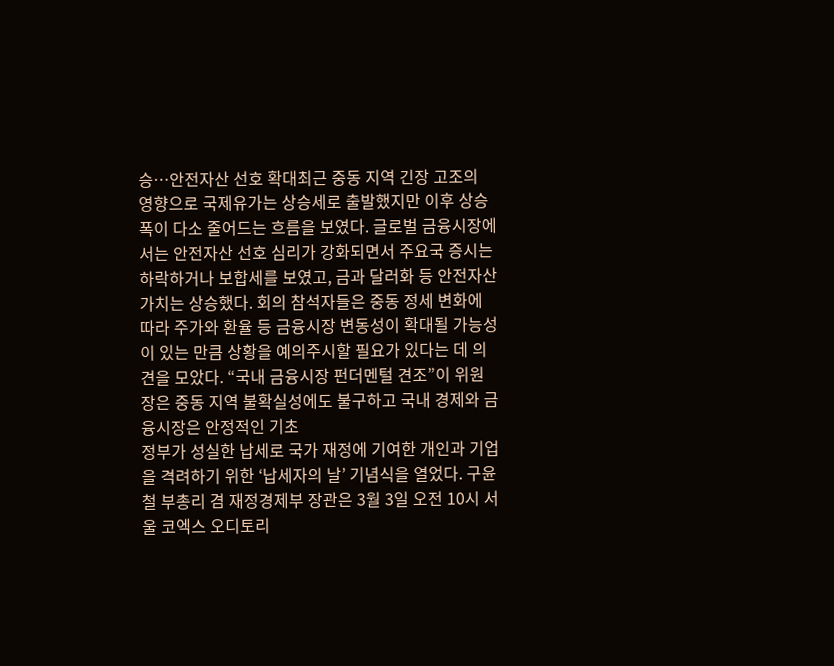승…안전자산 선호 확대최근 중동 지역 긴장 고조의 영향으로 국제유가는 상승세로 출발했지만 이후 상승 폭이 다소 줄어드는 흐름을 보였다. 글로벌 금융시장에서는 안전자산 선호 심리가 강화되면서 주요국 증시는 하락하거나 보합세를 보였고, 금과 달러화 등 안전자산 가치는 상승했다. 회의 참석자들은 중동 정세 변화에 따라 주가와 환율 등 금융시장 변동성이 확대될 가능성이 있는 만큼 상황을 예의주시할 필요가 있다는 데 의견을 모았다. “국내 금융시장 펀더멘털 견조”이 위원장은 중동 지역 불확실성에도 불구하고 국내 경제와 금융시장은 안정적인 기초
정부가 성실한 납세로 국가 재정에 기여한 개인과 기업을 격려하기 위한 ‘납세자의 날’ 기념식을 열었다. 구윤철 부총리 겸 재정경제부 장관은 3월 3일 오전 10시 서울 코엑스 오디토리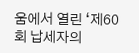움에서 열린 ‘제60회 납세자의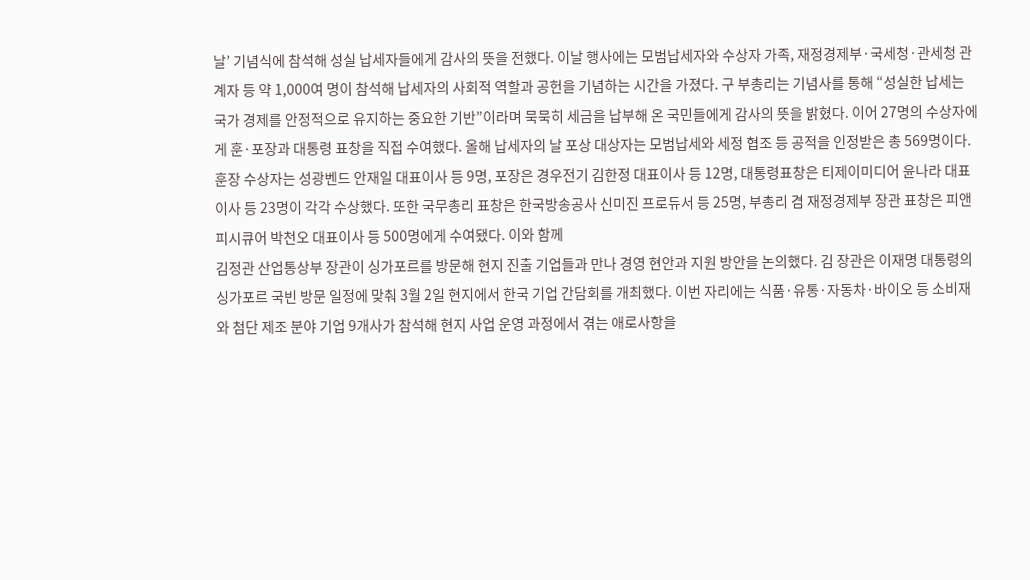날’ 기념식에 참석해 성실 납세자들에게 감사의 뜻을 전했다. 이날 행사에는 모범납세자와 수상자 가족, 재정경제부·국세청·관세청 관계자 등 약 1,000여 명이 참석해 납세자의 사회적 역할과 공헌을 기념하는 시간을 가졌다. 구 부총리는 기념사를 통해 “성실한 납세는 국가 경제를 안정적으로 유지하는 중요한 기반”이라며 묵묵히 세금을 납부해 온 국민들에게 감사의 뜻을 밝혔다. 이어 27명의 수상자에게 훈·포장과 대통령 표창을 직접 수여했다. 올해 납세자의 날 포상 대상자는 모범납세와 세정 협조 등 공적을 인정받은 총 569명이다. 훈장 수상자는 성광벤드 안재일 대표이사 등 9명, 포장은 경우전기 김한정 대표이사 등 12명, 대통령표창은 티제이미디어 윤나라 대표이사 등 23명이 각각 수상했다. 또한 국무총리 표창은 한국방송공사 신미진 프로듀서 등 25명, 부총리 겸 재정경제부 장관 표창은 피앤피시큐어 박천오 대표이사 등 500명에게 수여됐다. 이와 함께
김정관 산업통상부 장관이 싱가포르를 방문해 현지 진출 기업들과 만나 경영 현안과 지원 방안을 논의했다. 김 장관은 이재명 대통령의 싱가포르 국빈 방문 일정에 맞춰 3월 2일 현지에서 한국 기업 간담회를 개최했다. 이번 자리에는 식품·유통·자동차·바이오 등 소비재와 첨단 제조 분야 기업 9개사가 참석해 현지 사업 운영 과정에서 겪는 애로사항을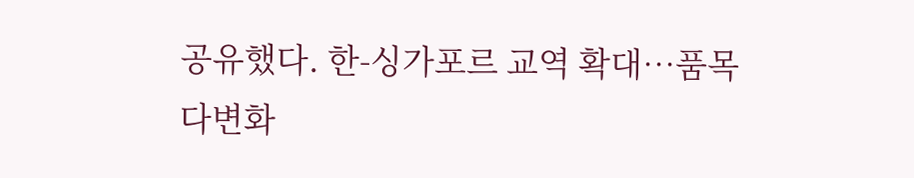공유했다. 한-싱가포르 교역 확대…품목 다변화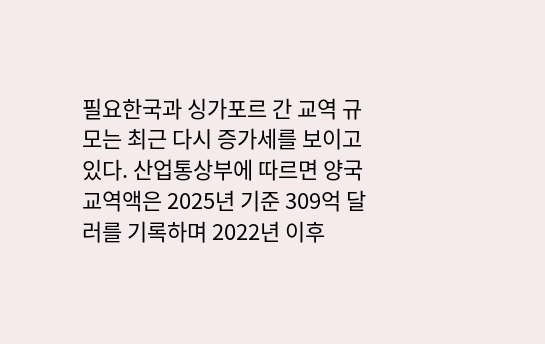필요한국과 싱가포르 간 교역 규모는 최근 다시 증가세를 보이고 있다. 산업통상부에 따르면 양국 교역액은 2025년 기준 309억 달러를 기록하며 2022년 이후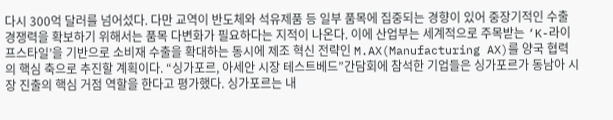다시 300억 달러를 넘어섰다. 다만 교역이 반도체와 석유제품 등 일부 품목에 집중되는 경향이 있어 중장기적인 수출 경쟁력을 확보하기 위해서는 품목 다변화가 필요하다는 지적이 나온다. 이에 산업부는 세계적으로 주목받는 ‘K-라이프스타일’을 기반으로 소비재 수출을 확대하는 동시에 제조 혁신 전략인 M.AX(Manufacturing AX)를 양국 협력의 핵심 축으로 추진할 계획이다. “싱가포르, 아세안 시장 테스트베드”간담회에 참석한 기업들은 싱가포르가 동남아 시장 진출의 핵심 거점 역할을 한다고 평가했다. 싱가포르는 내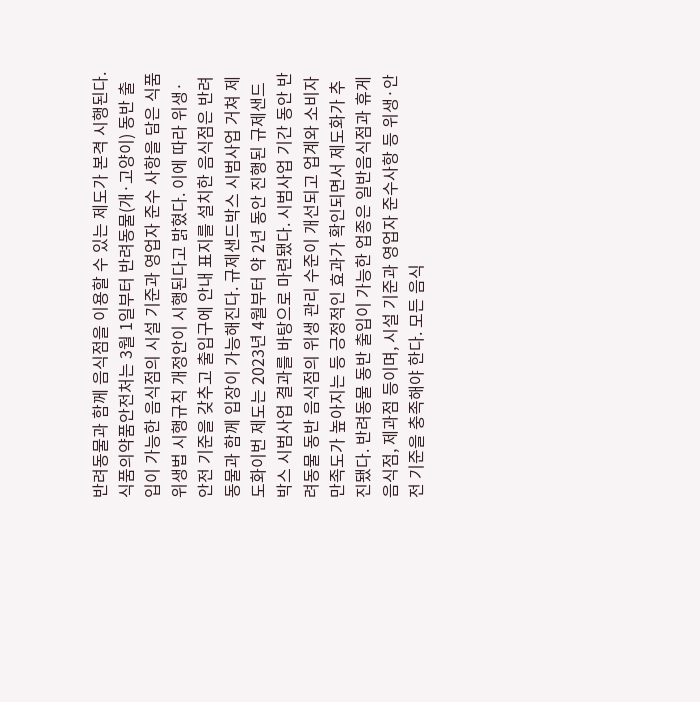반려동물과 함께 음식점을 이용할 수 있는 제도가 본격 시행된다. 식품의약품안전처는 3월 1일부터 반려동물(개·고양이) 동반 출입이 가능한 음식점의 시설 기준과 영업자 준수 사항을 담은 식품위생법 시행규칙 개정안이 시행된다고 밝혔다. 이에 따라 위생·안전 기준을 갖추고 출입구에 안내 표지를 설치한 음식점은 반려동물과 함께 입장이 가능해진다. 규제샌드박스 시범사업 거쳐 제도화이번 제도는 2023년 4월부터 약 2년 동안 진행된 규제샌드박스 시범사업 결과를 바탕으로 마련됐다. 시범사업 기간 동안 반려동물 동반 음식점의 위생 관리 수준이 개선되고 업계와 소비자 만족도가 높아지는 등 긍정적인 효과가 확인되면서 제도화가 추진됐다. 반려동물 동반 출입이 가능한 업종은 일반음식점과 휴게음식점, 제과점 등이며, 시설 기준과 영업자 준수사항 등 위생·안전 기준을 충족해야 한다. 모든 음식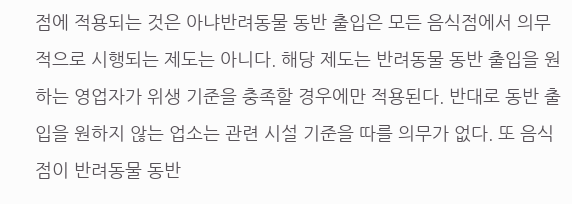점에 적용되는 것은 아냐반려동물 동반 출입은 모든 음식점에서 의무적으로 시행되는 제도는 아니다. 해당 제도는 반려동물 동반 출입을 원하는 영업자가 위생 기준을 충족할 경우에만 적용된다. 반대로 동반 출입을 원하지 않는 업소는 관련 시설 기준을 따를 의무가 없다. 또 음식점이 반려동물 동반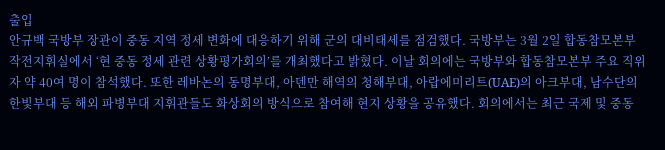출입
안규백 국방부 장관이 중동 지역 정세 변화에 대응하기 위해 군의 대비태세를 점검했다. 국방부는 3월 2일 합동참모본부 작전지휘실에서 ‘현 중동 정세 관련 상황평가회의’를 개최했다고 밝혔다. 이날 회의에는 국방부와 합동참모본부 주요 직위자 약 40여 명이 참석했다. 또한 레바논의 동명부대, 아덴만 해역의 청해부대, 아랍에미리트(UAE)의 아크부대, 남수단의 한빛부대 등 해외 파병부대 지휘관들도 화상회의 방식으로 참여해 현지 상황을 공유했다. 회의에서는 최근 국제 및 중동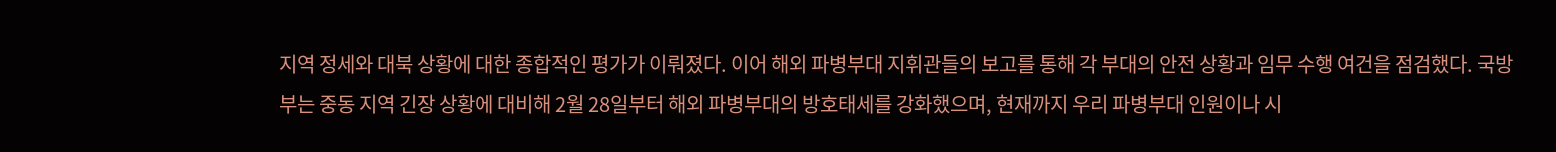지역 정세와 대북 상황에 대한 종합적인 평가가 이뤄졌다. 이어 해외 파병부대 지휘관들의 보고를 통해 각 부대의 안전 상황과 임무 수행 여건을 점검했다. 국방부는 중동 지역 긴장 상황에 대비해 2월 28일부터 해외 파병부대의 방호태세를 강화했으며, 현재까지 우리 파병부대 인원이나 시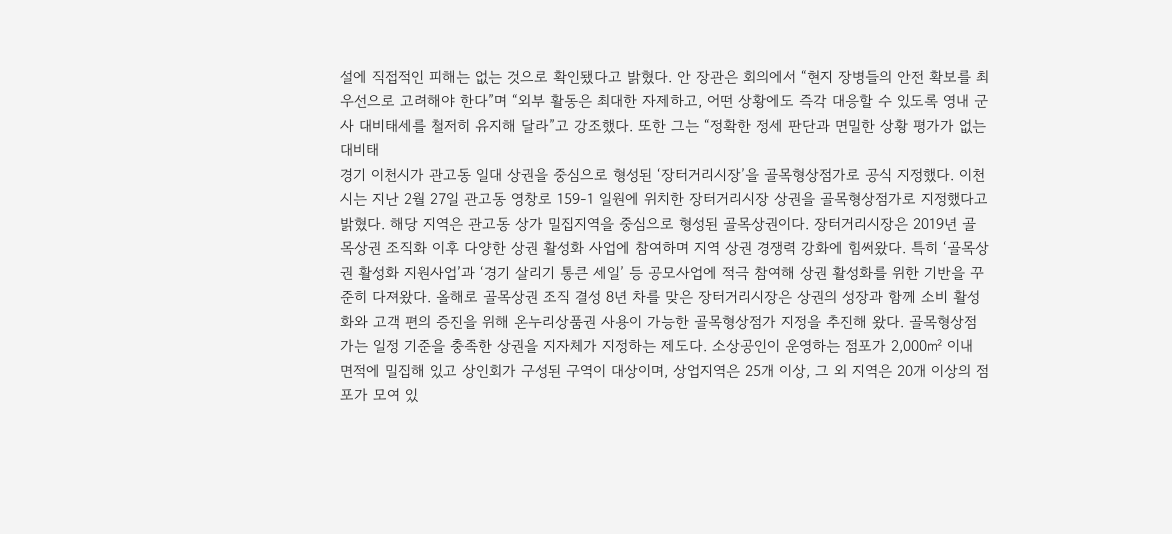설에 직접적인 피해는 없는 것으로 확인됐다고 밝혔다. 안 장관은 회의에서 “현지 장병들의 안전 확보를 최우선으로 고려해야 한다”며 “외부 활동은 최대한 자제하고, 어떤 상황에도 즉각 대응할 수 있도록 영내 군사 대비태세를 철저히 유지해 달라”고 강조했다. 또한 그는 “정확한 정세 판단과 면밀한 상황 평가가 없는 대비태
경기 이천시가 관고동 일대 상권을 중심으로 형성된 ‘장터거리시장’을 골목형상점가로 공식 지정했다. 이천시는 지난 2월 27일 관고동 영창로 159-1 일원에 위치한 장터거리시장 상권을 골목형상점가로 지정했다고 밝혔다. 해당 지역은 관고동 상가 밀집지역을 중심으로 형성된 골목상권이다. 장터거리시장은 2019년 골목상권 조직화 이후 다양한 상권 활성화 사업에 참여하며 지역 상권 경쟁력 강화에 힘써왔다. 특히 ‘골목상권 활성화 지원사업’과 ‘경기 살리기 통큰 세일’ 등 공모사업에 적극 참여해 상권 활성화를 위한 기반을 꾸준히 다져왔다. 올해로 골목상권 조직 결성 8년 차를 맞은 장터거리시장은 상권의 성장과 함께 소비 활성화와 고객 편의 증진을 위해 온누리상품권 사용이 가능한 골목형상점가 지정을 추진해 왔다. 골목형상점가는 일정 기준을 충족한 상권을 지자체가 지정하는 제도다. 소상공인이 운영하는 점포가 2,000㎡ 이내 면적에 밀집해 있고 상인회가 구성된 구역이 대상이며, 상업지역은 25개 이상, 그 외 지역은 20개 이상의 점포가 모여 있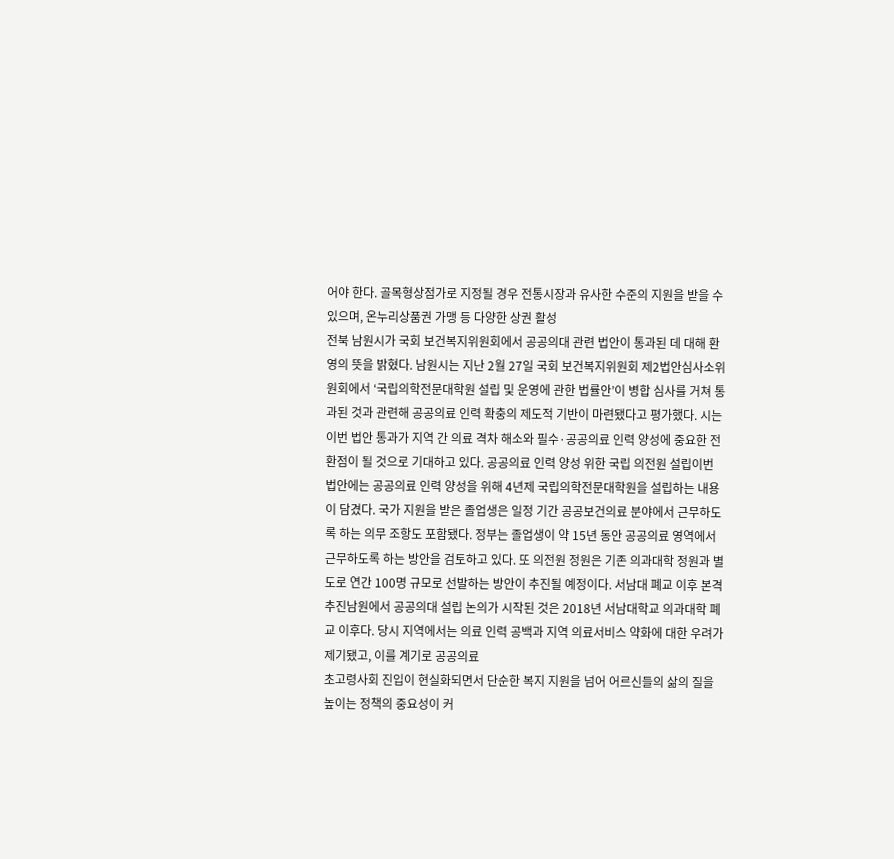어야 한다. 골목형상점가로 지정될 경우 전통시장과 유사한 수준의 지원을 받을 수 있으며, 온누리상품권 가맹 등 다양한 상권 활성
전북 남원시가 국회 보건복지위원회에서 공공의대 관련 법안이 통과된 데 대해 환영의 뜻을 밝혔다. 남원시는 지난 2월 27일 국회 보건복지위원회 제2법안심사소위원회에서 ‘국립의학전문대학원 설립 및 운영에 관한 법률안’이 병합 심사를 거쳐 통과된 것과 관련해 공공의료 인력 확충의 제도적 기반이 마련됐다고 평가했다. 시는 이번 법안 통과가 지역 간 의료 격차 해소와 필수·공공의료 인력 양성에 중요한 전환점이 될 것으로 기대하고 있다. 공공의료 인력 양성 위한 국립 의전원 설립이번 법안에는 공공의료 인력 양성을 위해 4년제 국립의학전문대학원을 설립하는 내용이 담겼다. 국가 지원을 받은 졸업생은 일정 기간 공공보건의료 분야에서 근무하도록 하는 의무 조항도 포함됐다. 정부는 졸업생이 약 15년 동안 공공의료 영역에서 근무하도록 하는 방안을 검토하고 있다. 또 의전원 정원은 기존 의과대학 정원과 별도로 연간 100명 규모로 선발하는 방안이 추진될 예정이다. 서남대 폐교 이후 본격 추진남원에서 공공의대 설립 논의가 시작된 것은 2018년 서남대학교 의과대학 폐교 이후다. 당시 지역에서는 의료 인력 공백과 지역 의료서비스 약화에 대한 우려가 제기됐고, 이를 계기로 공공의료
초고령사회 진입이 현실화되면서 단순한 복지 지원을 넘어 어르신들의 삶의 질을 높이는 정책의 중요성이 커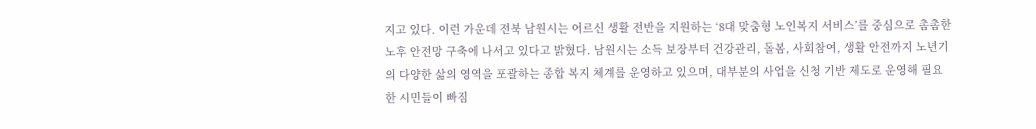지고 있다. 이런 가운데 전북 남원시는 어르신 생활 전반을 지원하는 ‘8대 맞춤형 노인복지 서비스’를 중심으로 촘촘한 노후 안전망 구축에 나서고 있다고 밝혔다. 남원시는 소득 보장부터 건강관리, 돌봄, 사회참여, 생활 안전까지 노년기의 다양한 삶의 영역을 포괄하는 종합 복지 체계를 운영하고 있으며, 대부분의 사업을 신청 기반 제도로 운영해 필요한 시민들이 빠짐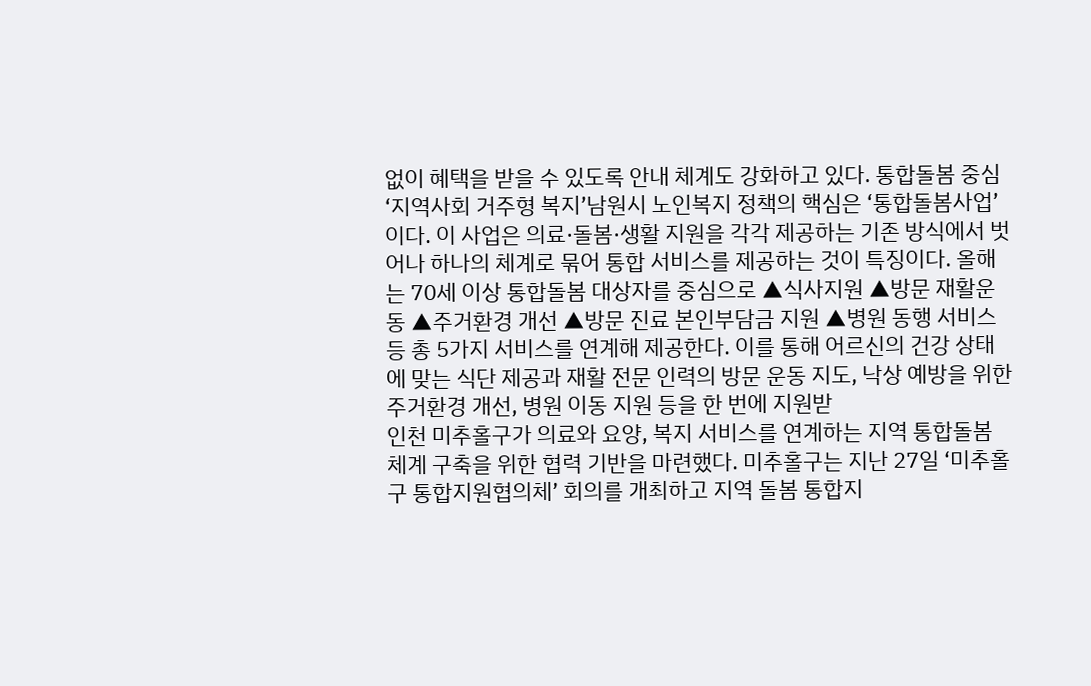없이 혜택을 받을 수 있도록 안내 체계도 강화하고 있다. 통합돌봄 중심 ‘지역사회 거주형 복지’남원시 노인복지 정책의 핵심은 ‘통합돌봄사업’이다. 이 사업은 의료·돌봄·생활 지원을 각각 제공하는 기존 방식에서 벗어나 하나의 체계로 묶어 통합 서비스를 제공하는 것이 특징이다. 올해는 70세 이상 통합돌봄 대상자를 중심으로 ▲식사지원 ▲방문 재활운동 ▲주거환경 개선 ▲방문 진료 본인부담금 지원 ▲병원 동행 서비스 등 총 5가지 서비스를 연계해 제공한다. 이를 통해 어르신의 건강 상태에 맞는 식단 제공과 재활 전문 인력의 방문 운동 지도, 낙상 예방을 위한 주거환경 개선, 병원 이동 지원 등을 한 번에 지원받
인천 미추홀구가 의료와 요양, 복지 서비스를 연계하는 지역 통합돌봄 체계 구축을 위한 협력 기반을 마련했다. 미추홀구는 지난 27일 ‘미추홀구 통합지원협의체’ 회의를 개최하고 지역 돌봄 통합지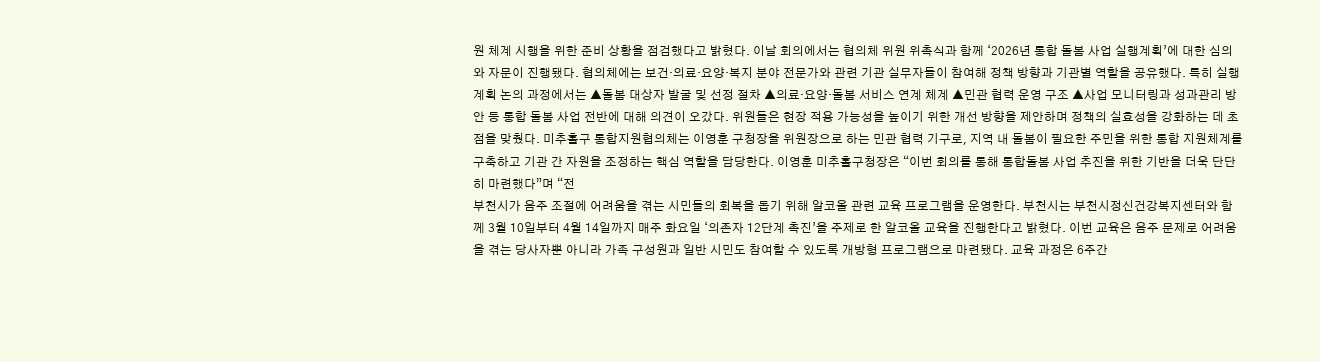원 체계 시행을 위한 준비 상황을 점검했다고 밝혔다. 이날 회의에서는 협의체 위원 위촉식과 함께 ‘2026년 통합 돌봄 사업 실행계획’에 대한 심의와 자문이 진행됐다. 협의체에는 보건·의료·요양·복지 분야 전문가와 관련 기관 실무자들이 참여해 정책 방향과 기관별 역할을 공유했다. 특히 실행계획 논의 과정에서는 ▲돌봄 대상자 발굴 및 선정 절차 ▲의료·요양·돌봄 서비스 연계 체계 ▲민관 협력 운영 구조 ▲사업 모니터링과 성과관리 방안 등 통합 돌봄 사업 전반에 대해 의견이 오갔다. 위원들은 현장 적용 가능성을 높이기 위한 개선 방향을 제안하며 정책의 실효성을 강화하는 데 초점을 맞췄다. 미추홀구 통합지원협의체는 이영훈 구청장을 위원장으로 하는 민관 협력 기구로, 지역 내 돌봄이 필요한 주민을 위한 통합 지원체계를 구축하고 기관 간 자원을 조정하는 핵심 역할을 담당한다. 이영훈 미추홀구청장은 “이번 회의를 통해 통합돌봄 사업 추진을 위한 기반을 더욱 단단히 마련했다”며 “전
부천시가 음주 조절에 어려움을 겪는 시민들의 회복을 돕기 위해 알코올 관련 교육 프로그램을 운영한다. 부천시는 부천시정신건강복지센터와 함께 3월 10일부터 4월 14일까지 매주 화요일 ‘의존자 12단계 촉진’을 주제로 한 알코올 교육을 진행한다고 밝혔다. 이번 교육은 음주 문제로 어려움을 겪는 당사자뿐 아니라 가족 구성원과 일반 시민도 참여할 수 있도록 개방형 프로그램으로 마련됐다. 교육 과정은 6주간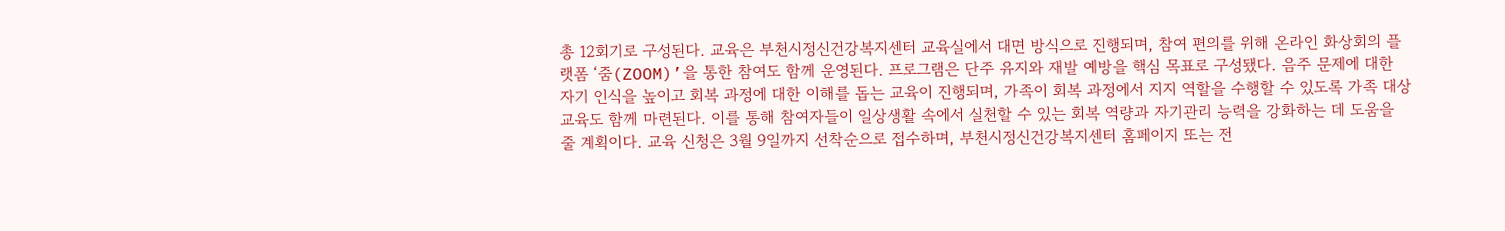총 12회기로 구성된다. 교육은 부천시정신건강복지센터 교육실에서 대면 방식으로 진행되며, 참여 편의를 위해 온라인 화상회의 플랫폼 ‘줌(ZOOM)’을 통한 참여도 함께 운영된다. 프로그램은 단주 유지와 재발 예방을 핵심 목표로 구성됐다. 음주 문제에 대한 자기 인식을 높이고 회복 과정에 대한 이해를 돕는 교육이 진행되며, 가족이 회복 과정에서 지지 역할을 수행할 수 있도록 가족 대상 교육도 함께 마련된다. 이를 통해 참여자들이 일상생활 속에서 실천할 수 있는 회복 역량과 자기관리 능력을 강화하는 데 도움을 줄 계획이다. 교육 신청은 3월 9일까지 선착순으로 접수하며, 부천시정신건강복지센터 홈페이지 또는 전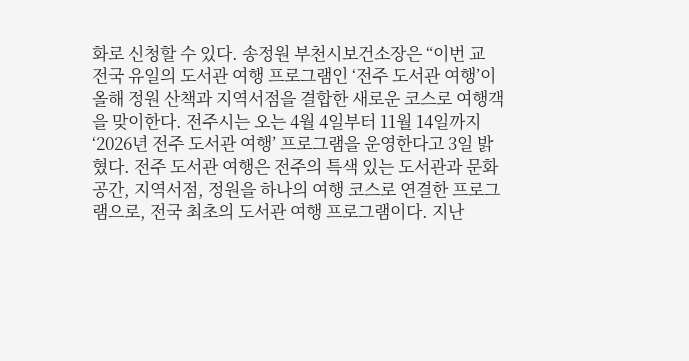화로 신청할 수 있다. 송정원 부천시보건소장은 “이번 교
전국 유일의 도서관 여행 프로그램인 ‘전주 도서관 여행’이 올해 정원 산책과 지역서점을 결합한 새로운 코스로 여행객을 맞이한다. 전주시는 오는 4월 4일부터 11월 14일까지 ‘2026년 전주 도서관 여행’ 프로그램을 운영한다고 3일 밝혔다. 전주 도서관 여행은 전주의 특색 있는 도서관과 문화공간, 지역서점, 정원을 하나의 여행 코스로 연결한 프로그램으로, 전국 최초의 도서관 여행 프로그램이다. 지난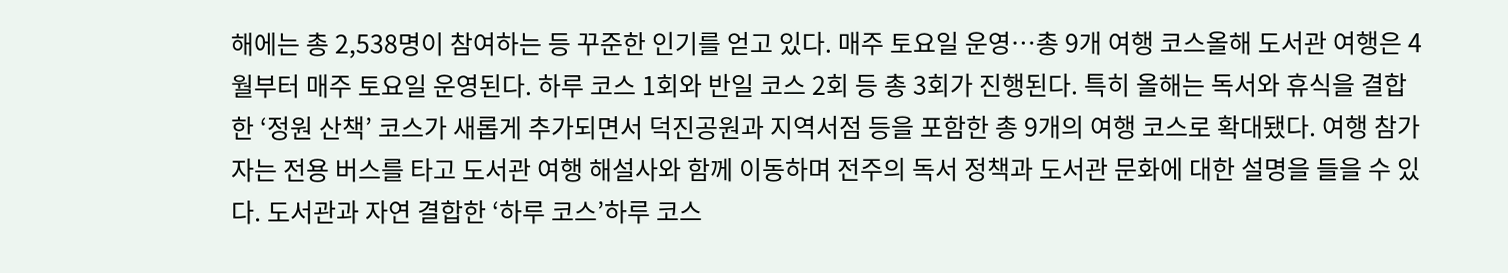해에는 총 2,538명이 참여하는 등 꾸준한 인기를 얻고 있다. 매주 토요일 운영…총 9개 여행 코스올해 도서관 여행은 4월부터 매주 토요일 운영된다. 하루 코스 1회와 반일 코스 2회 등 총 3회가 진행된다. 특히 올해는 독서와 휴식을 결합한 ‘정원 산책’ 코스가 새롭게 추가되면서 덕진공원과 지역서점 등을 포함한 총 9개의 여행 코스로 확대됐다. 여행 참가자는 전용 버스를 타고 도서관 여행 해설사와 함께 이동하며 전주의 독서 정책과 도서관 문화에 대한 설명을 들을 수 있다. 도서관과 자연 결합한 ‘하루 코스’하루 코스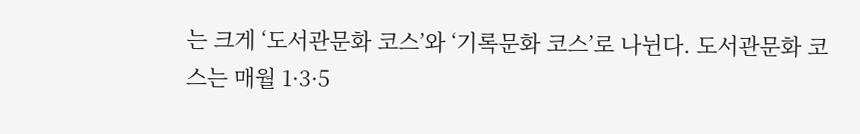는 크게 ‘도서관문화 코스’와 ‘기록문화 코스’로 나뉜다. 도서관문화 코스는 매월 1·3·5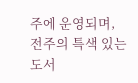주에 운영되며, 전주의 특색 있는 도서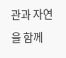관과 자연을 함께